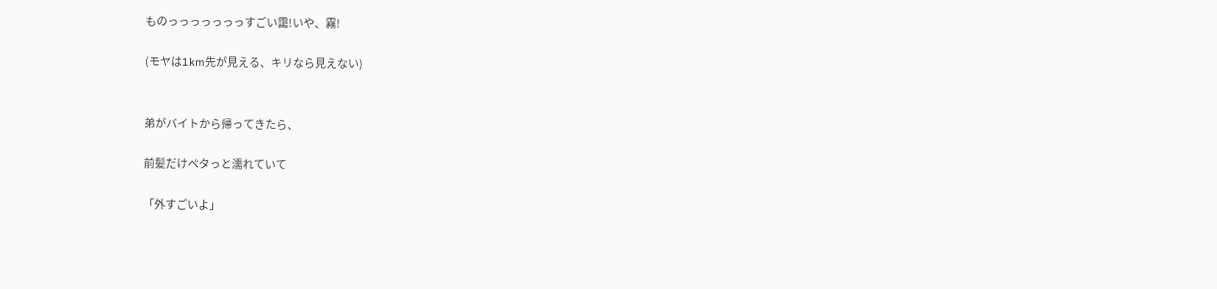ものっっっっっっっすごい靄!いや、霧!

(モヤは1km先が見える、キリなら見えない)


弟がバイトから帰ってきたら、

前髪だけペタっと濡れていて

「外すごいよ」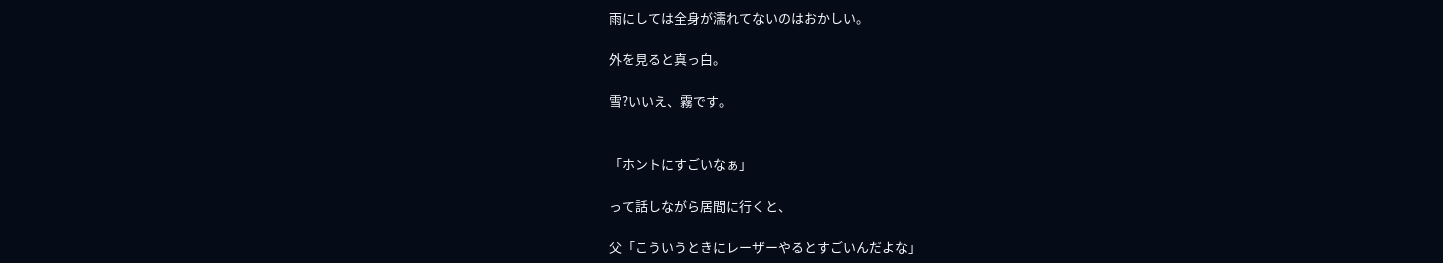雨にしては全身が濡れてないのはおかしい。

外を見ると真っ白。

雪?いいえ、霧です。


「ホントにすごいなぁ」

って話しながら居間に行くと、

父「こういうときにレーザーやるとすごいんだよな」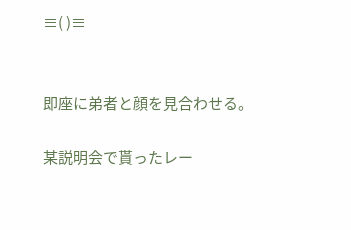≡( )≡


即座に弟者と顔を見合わせる。

某説明会で貰ったレー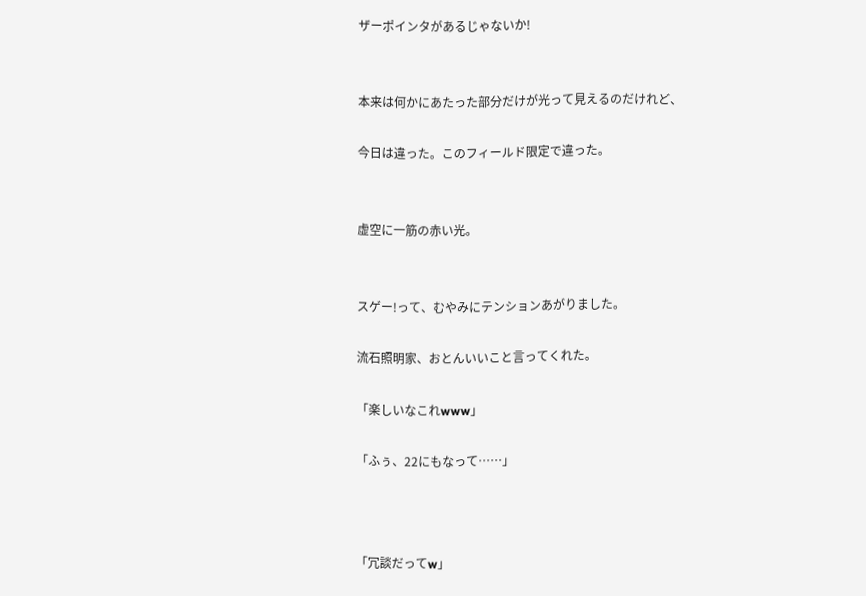ザーポインタがあるじゃないか!


本来は何かにあたった部分だけが光って見えるのだけれど、

今日は違った。このフィールド限定で違った。


虚空に一筋の赤い光。


スゲー!って、むやみにテンションあがりました。

流石照明家、おとんいいこと言ってくれた。

「楽しいなこれwww」

「ふぅ、22にもなって……」



「冗談だってw」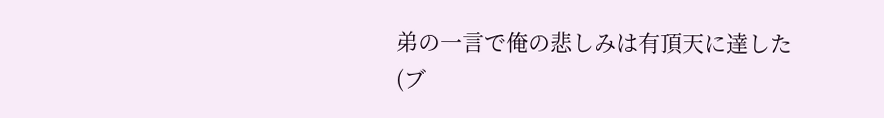弟の一言で俺の悲しみは有頂天に達した(ブ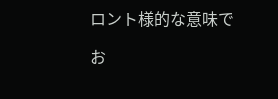ロント様的な意味で

お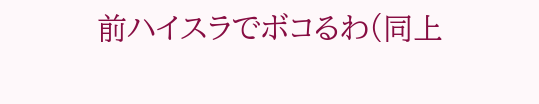前ハイスラでボコるわ(同上